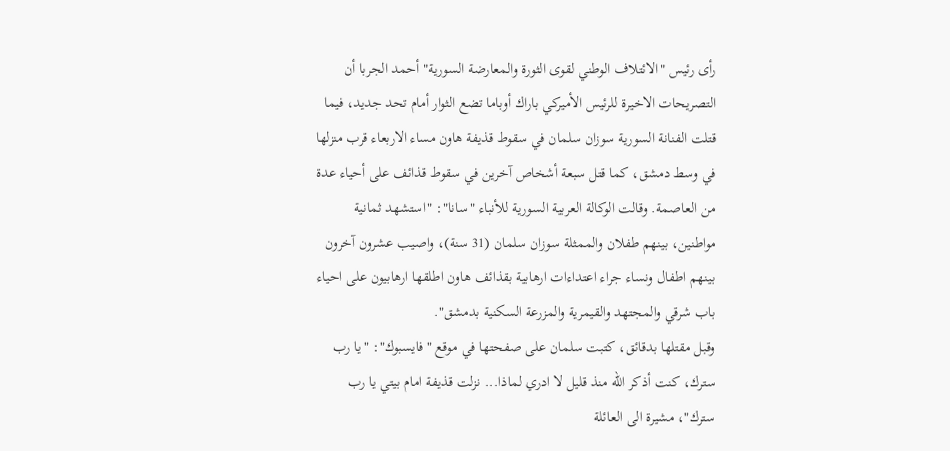رأى رئيس "الائتلاف الوطني لقوى الثورة والمعارضة السورية" أحمد الجربا أن التصريحات الاخيرة للرئيس الأميركي باراك أوباما تضع الثوار أمام تحد جديد، فيما قتلت الفنانة السورية سوزان سلمان في سقوط قذيفة هاون مساء الاربعاء قرب منزلها في وسط دمشق، كما قتل سبعة أشخاص آخرين في سقوط قذائف على أحياء عدة من العاصمة. وقالت الوكالة العربية السورية للأنباء "سانا": "استشهد ثمانية مواطنين، بينهم طفلان والممثلة سوزان سلمان (31 سنة)، واصيب عشرون آخرون بينهم اطفال ونساء جراء اعتداءات ارهابية بقذائف هاون اطلقها ارهابيون على احياء باب شرقي والمجتهد والقيمرية والمزرعة السكنية بدمشق".
وقبل مقتلها بدقائق، كتبت سلمان على صفحتها في موقع "فايسبوك": "يا رب سترك، كنت أذكر الله منذ قليل لا ادري لماذا... نزلت قذيفة امام بيتي يا رب سترك"، مشيرة الى العائلة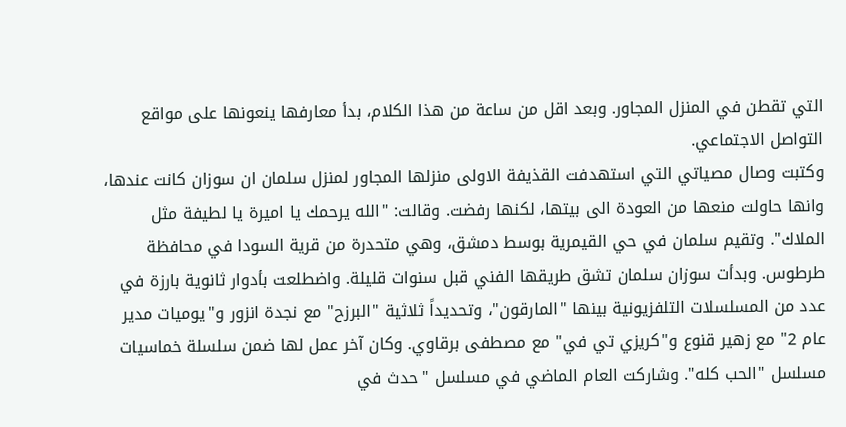التي تقطن في المنزل المجاور. وبعد اقل من ساعة من هذا الكلام، بدأ معارفها ينعونها على مواقع التواصل الاجتماعي.
وكتبت وصال مصياتي التي استهدفت القذيفة الاولى منزلها المجاور لمنزل سلمان ان سوزان كانت عندها، وانها حاولت منعها من العودة الى بيتها، لكنها رفضت. وقالت: "الله يرحمك يا اميرة يا لطيفة مثل الملاك". وتقيم سلمان في حي القيمرية بوسط دمشق، وهي متحدرة من قرية السودا في محافظة طرطوس. وبدأت سوزان سلمان تشق طريقها الفني قبل سنوات قليلة. واضطلعت بأدوار ثانوية بارزة في عدد من المسلسلات التلفزيونية بينها "المارقون"، وتحديداً ثلاثية "البرزح" مع نجدة انزور و"يوميات مدير عام 2" مع زهير قنوع و"كريزي تي في" مع مصطفى برقاوي. وكان آخر عمل لها ضمن سلسلة خماسيات مسلسل "الحب كله". وشاركت العام الماضي في مسلسل "حدث في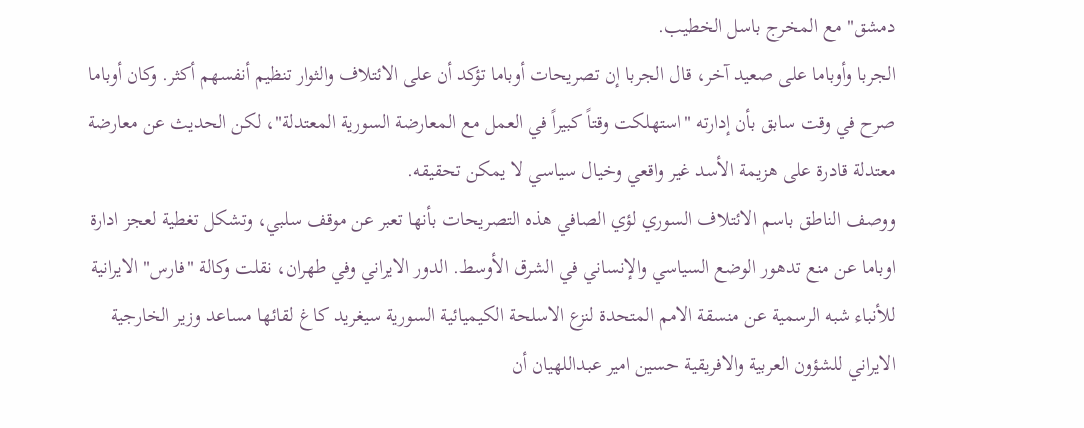دمشق" مع المخرج باسل الخطيب.
الجربا وأوباما على صعيد آخر، قال الجربا إن تصريحات أوباما تؤكد أن على الائتلاف والثوار تنظيم أنفسهم أكثر. وكان أوباما صرح في وقت سابق بأن إدارته "استهلكت وقتاً كبيراً في العمل مع المعارضة السورية المعتدلة"، لكن الحديث عن معارضة معتدلة قادرة على هزيمة الأسد غير واقعي وخيال سياسي لا يمكن تحقيقه.
ووصف الناطق باسم الائتلاف السوري لؤي الصافي هذه التصريحات بأنها تعبر عن موقف سلبي، وتشكل تغطية لعجز ادارة اوباما عن منع تدهور الوضع السياسي والإنساني في الشرق الأوسط. الدور الايراني وفي طهران، نقلت وكالة "فارس" الايرانية للأنباء شبه الرسمية عن منسقة الامم المتحدة لنزع الاسلحة الكيميائية السورية سيغريد كاغ لقائها مساعد وزير الخارجية الايراني للشؤون العربية والافريقية حسين امير عبداللهيان أن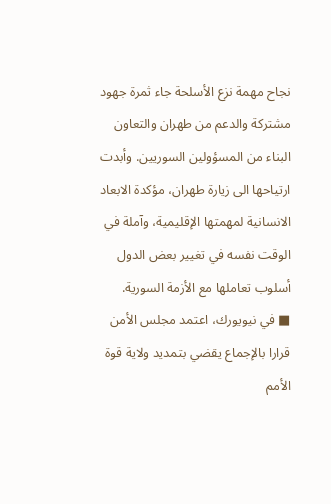نجاح مهمة نزع الأسلحة جاء ثمرة جهود مشتركة والدعم من طهران والتعاون البناء من المسؤولين السوريين. وأبدت ارتياحها الى زيارة طهران، مؤكدة الابعاد الانسانية لمهمتها الإقليمية، وآملة في الوقت نفسه في تغيير بعض الدول أسلوب تعاملها مع الأزمة السورية.
■ في نيويورك، اعتمد مجلس الأمن قرارا بالإجماع يقضي بتمديد ولاية قوة الأمم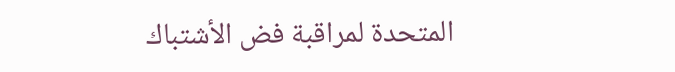المتحدة لمراقبة فض الأشتباك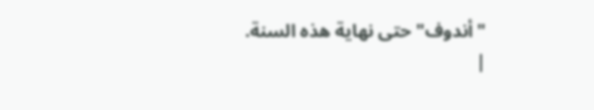"أندوف" حتى نهاية هذه السنة.
|